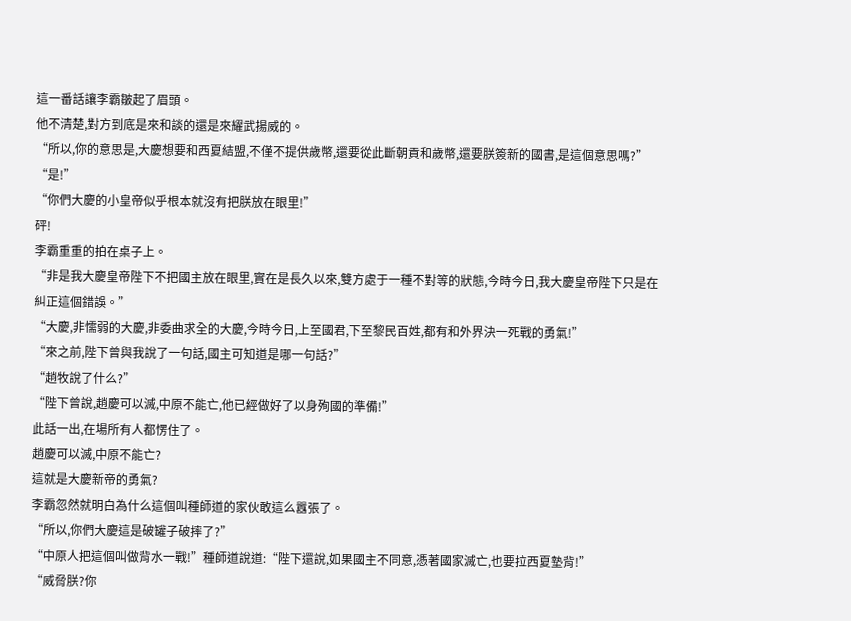這一番話讓李霸皺起了眉頭。
他不清楚,對方到底是來和談的還是來耀武揚威的。
“所以,你的意思是,大慶想要和西夏結盟,不僅不提供歲幣,還要從此斷朝貢和歲幣,還要朕簽新的國書,是這個意思嗎?”
“是!”
“你們大慶的小皇帝似乎根本就沒有把朕放在眼里!”
砰!
李霸重重的拍在桌子上。
“非是我大慶皇帝陛下不把國主放在眼里,實在是長久以來,雙方處于一種不對等的狀態,今時今日,我大慶皇帝陛下只是在糾正這個錯誤。”
“大慶,非懦弱的大慶,非委曲求全的大慶,今時今日,上至國君,下至黎民百姓,都有和外界決一死戰的勇氣!”
“來之前,陛下曾與我說了一句話,國主可知道是哪一句話?”
“趙牧說了什么?”
“陛下曾說,趙慶可以滅,中原不能亡,他已經做好了以身殉國的準備!”
此話一出,在場所有人都愣住了。
趙慶可以滅,中原不能亡?
這就是大慶新帝的勇氣?
李霸忽然就明白為什么這個叫種師道的家伙敢這么囂張了。
“所以,你們大慶這是破罐子破摔了?”
“中原人把這個叫做背水一戰!”種師道說道:“陛下還說,如果國主不同意,憑著國家滅亡,也要拉西夏墊背!”
“威脅朕?你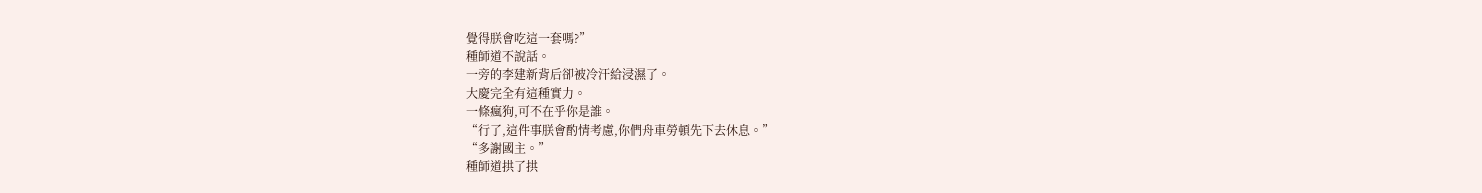覺得朕會吃這一套嗎?”
種師道不說話。
一旁的李建新背后卻被冷汗給浸濕了。
大慶完全有這種實力。
一條瘋狗,可不在乎你是誰。
“行了,這件事朕會酌情考慮,你們舟車勞頓先下去休息。”
“多謝國主。”
種師道拱了拱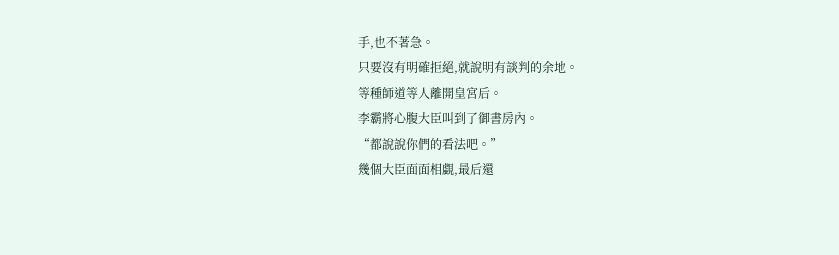手,也不著急。
只要沒有明確拒絕,就說明有談判的余地。
等種師道等人離開皇宮后。
李霸將心腹大臣叫到了御書房內。
“都說說你們的看法吧。”
幾個大臣面面相覷,最后還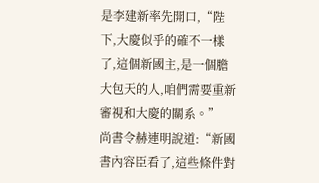是李建新率先開口,“陛下,大慶似乎的確不一樣了,這個新國主,是一個膽大包天的人,咱們需要重新審視和大慶的關系。”
尚書令赫連明說道:“新國書內容臣看了,這些條件對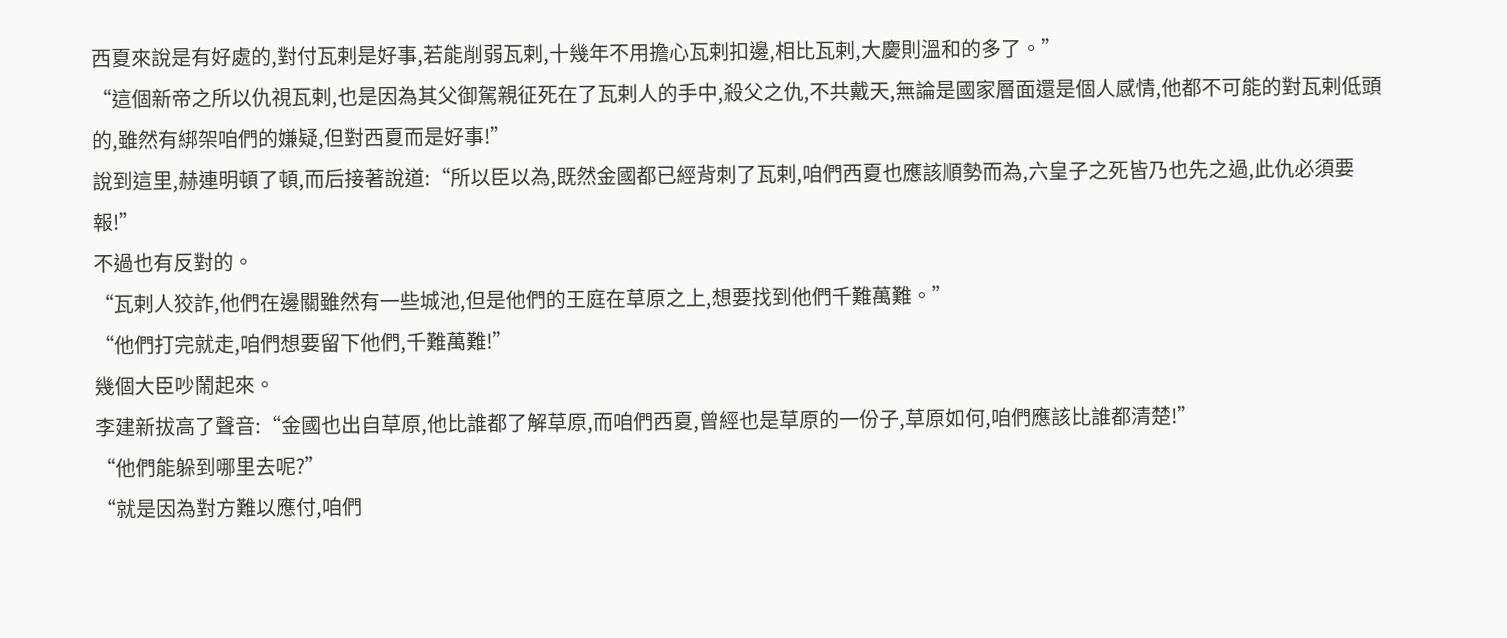西夏來說是有好處的,對付瓦剌是好事,若能削弱瓦剌,十幾年不用擔心瓦剌扣邊,相比瓦剌,大慶則溫和的多了。”
“這個新帝之所以仇視瓦剌,也是因為其父御駕親征死在了瓦剌人的手中,殺父之仇,不共戴天,無論是國家層面還是個人感情,他都不可能的對瓦剌低頭的,雖然有綁架咱們的嫌疑,但對西夏而是好事!”
說到這里,赫連明頓了頓,而后接著說道:“所以臣以為,既然金國都已經背刺了瓦剌,咱們西夏也應該順勢而為,六皇子之死皆乃也先之過,此仇必須要報!”
不過也有反對的。
“瓦剌人狡詐,他們在邊關雖然有一些城池,但是他們的王庭在草原之上,想要找到他們千難萬難。”
“他們打完就走,咱們想要留下他們,千難萬難!”
幾個大臣吵鬧起來。
李建新拔高了聲音:“金國也出自草原,他比誰都了解草原,而咱們西夏,曾經也是草原的一份子,草原如何,咱們應該比誰都清楚!”
“他們能躲到哪里去呢?”
“就是因為對方難以應付,咱們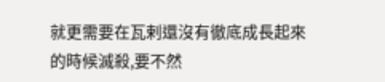就更需要在瓦剌還沒有徹底成長起來的時候滅殺,要不然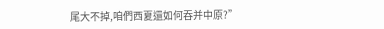尾大不掉,咱們西夏還如何吞并中原?”